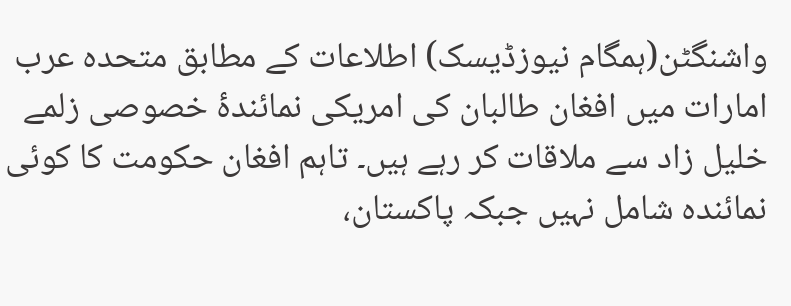واشنگٹن(ہمگام نیوزڈیسک) اطلاعات کے مطابق متحدہ عرب امارات میں افغان طالبان کی امریکی نمائندۂ خصوصی زلمے خلیل زاد سے ملاقات کر رہے ہیں۔ تاہم افغان حکومت کا کوئی نمائندہ شامل نہیں جبکہ پاکستان،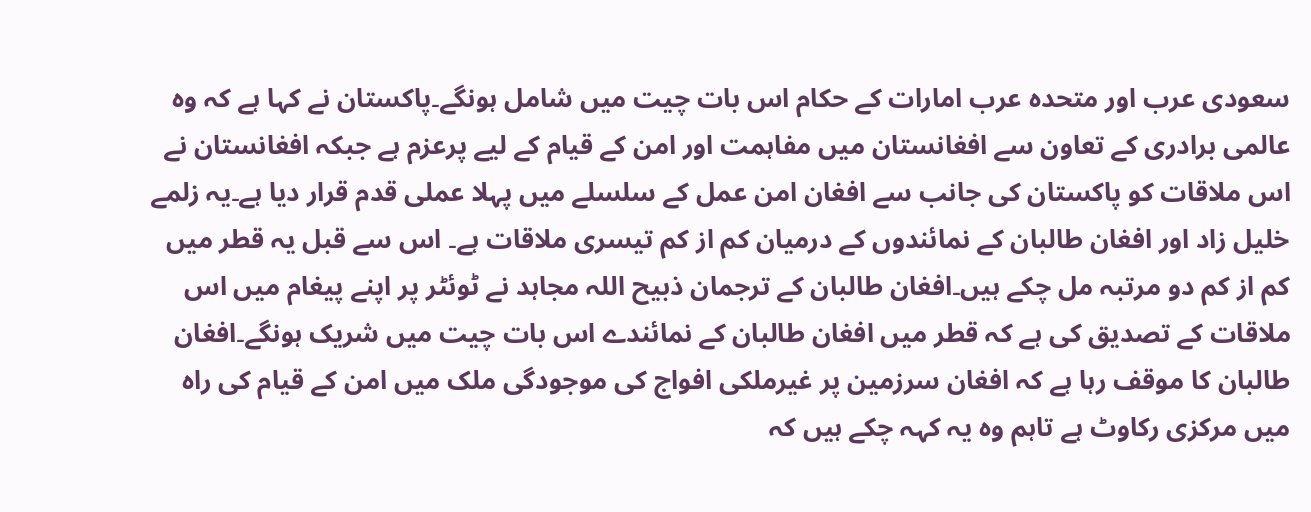سعودی عرب اور متحدہ عرب امارات کے حکام اس بات چیت میں شامل ہونگے۔پاکستان نے کہا ہے کہ وہ عالمی برادری کے تعاون سے افغانستان میں مفاہمت اور امن کے قیام کے لیے پرعزم ہے جبکہ افغانستان نے اس ملاقات کو پاکستان کی جانب سے افغان امن عمل کے سلسلے میں پہلا عملی قدم قرار دیا ہے۔یہ زلمے خلیل زاد اور افغان طالبان کے نمائندوں کے درمیان کم از کم تیسری ملاقات ہے۔ اس سے قبل یہ قطر میں کم از کم دو مرتبہ مل چکے ہیں۔افغان طالبان کے ترجمان ذبیح اللہ مجاہد نے ٹوئٹر پر اپنے پیغام میں اس ملاقات کے تصدیق کی ہے کہ قطر میں افغان طالبان کے نمائندے اس بات چیت میں شریک ہونگے۔افغان طالبان کا موقف رہا ہے کہ افغان سرزمین پر غیرملکی افواج کی موجودگی ملک میں امن کے قیام کی راہ میں مرکزی رکاوٹ ہے تاہم وہ یہ کہہ چکے ہیں کہ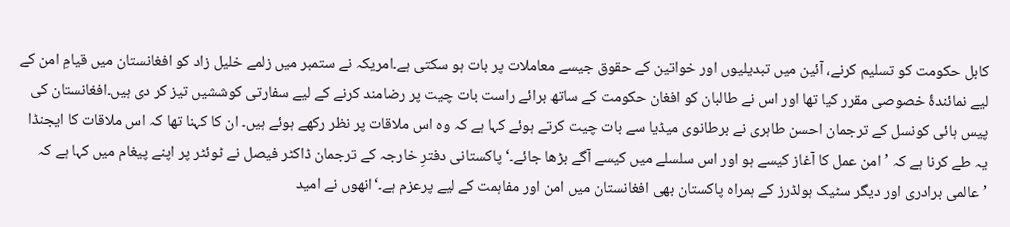کابل حکومت کو تسلیم کرنے، آئین میں تبدیلیوں اور خواتین کے حقوق جیسے معاملات پر بات ہو سکتی ہے۔امریکہ نے ستمبر میں زلمے خلیل زاد کو افغانستان میں قیامِ امن کے لیے نمائندۂ خصوصی مقرر کیا تھا اور اس نے طالبان کو افغان حکومت کے ساتھ برائے راست بات چیت پر رضامند کرنے کے لیے سفارتی کوششیں تیز کر دی ہیں۔افغانستان کی پیس ہائی کونسل کے ترجمان احسن طاہری نے برطانوی میڈیا سے بات چیت کرتے ہوئے کہا ہے کہ وہ اس ملاقات پر نظر رکھے ہوئے ہیں۔ ان کا کہنا تھا کہ اس ملاقات کا ایجنڈا یہ طے کرنا ہے کہ ’امن عمل کا آغاز کیسے ہو اور اس سلسلے میں کیسے آگے بڑھا جائے۔‘پاکستانی دفترِ خارجہ کے ترجمان ڈاکٹر فیصل نے ٹوئٹر پر اپنے پیغام میں کہا ہے کہ ’عالمی برادری اور دیگر سٹیک ہولڈرز کے ہمراہ پاکستان بھی افغانستان میں امن اور مفاہمت کے لیے پرعزم ہے۔‘انھوں نے امید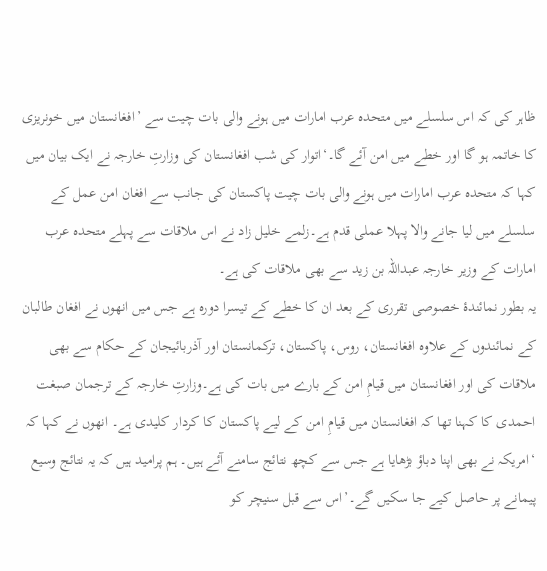ظاہر کی کہ اس سلسلے میں متحدہ عرب امارات میں ہونے والی بات چیت سے ’افغانستان میں خونریزی کا خاتمہ ہو گا اور خطے میں امن آئے گا۔‘اتوار کی شب افغانستان کی وزارتِ خارجہ نے ایک بیان میں کہا کہ متحدہ عرب امارات میں ہونے والی بات چیت پاکستان کی جانب سے افغان امن عمل کے سلسلے میں لیا جانے والا پہلا عملی قدم ہے۔زلمے خلیل زاد نے اس ملاقات سے پہلے متحدہ عرب امارات کے وزیر خارجہ عبداللہ بن زید سے بھی ملاقات کی ہے۔
یہ بطور نمائندۂ خصوصی تقرری کے بعد ان کا خطے کے تیسرا دورہ ہے جس میں انھوں نے افغان طالبان کے نمائندوں کے علاوہ افغانستان، روس، پاکستان، ترکمانستان اور آذربائیجان کے حکام سے بھی ملاقات کی اور افغانستان میں قیامِ امن کے بارے میں بات کی ہے۔وزارتِ خارجہ کے ترجمان صبغت احمدی کا کہنا تھا کہ افغانستان میں قیامِ امن کے لیے پاکستان کا کردار کلیدی ہے۔ انھوں نے کہا کہ ‘امریکہ نے بھی اپنا دباؤ بڑھایا ہے جس سے کچھ نتائج سامنے آئے ہیں۔ ہم پرامید ہیں کہ یہ نتائج وسیع پیمانے پر حاصل کیے جا سکیں گے۔’اس سے قبل سنیچر کو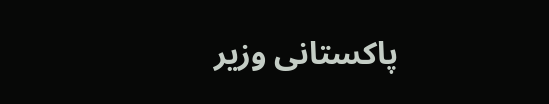پاکستانی وزیر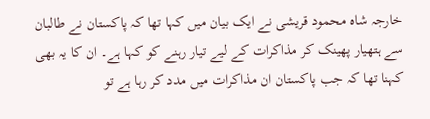خارجہ شاہ محمود قریشی نے ایک بیان میں کہا تھا کہ پاکستان نے طالبان سے ہتھیار پھینک کر مذاکرات کے لیے تیار رہنے کو کہا ہے۔ ان کا یہ بھی کہنا تھا کہ جب پاکستان ان مذاکرات میں مدد کر رہا ہے تو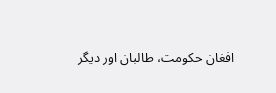افغان حکومت، طالبان اور دیگر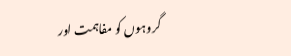گروہوں کو مفاہمت اور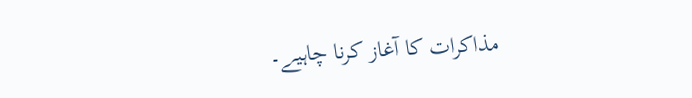مذاکرات کا آغاز کرنا چاہیے۔